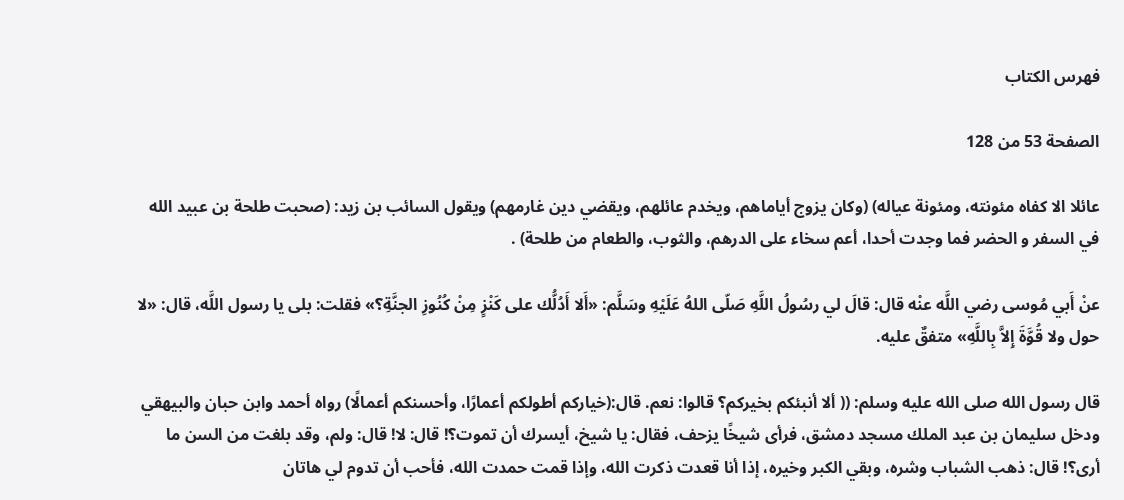فهرس الكتاب

الصفحة 53 من 128

عائلا الا كفاه مئونته، ومئونة عياله) (وكان يزوج أياماهم، ويخدم عائلهم، ويقضي دين غارمهم) ويقول السائب بن زيد: (صحبت طلحة بن عبيد الله في السفر و الحضر فما وجدت أحدا، أعم سخاء على الدرهم، والثوب، والطعام من طلحة) .

عنْ أَبي مُوسى رضي اللَّه عنْه قال: قالَ لي رسُولُ اللَّهِ صَلّى اللهُ عَلَيْهِ وسَلَّم: «أَلا أَدُلُّك على كَنْزٍ مِنْ كُنُوزِ الجنَّةِ؟» فقلت: بلى يا رسول اللَّه، قال: «لا حول ولا قُوَّةَ إِلاَّ بِاللَّهِ» متفقٌ عليه.

قال رسول الله صلى الله عليه وسلم: (( ألا أنبئكم بخيركم؟ قالوا: نعم. قال:(خياركم أطولكم أعمارًا، وأحسنكم أعمالًا) رواه أحمد وابن حبان والبيهقي ودخل سليمان بن عبد الملك مسجد دمشق، فرأى شيخًا يزحف، فقال: يا شيخ، أيسرك أن تموت؟! قال: لا! قال: ولم، وقد بلغت من السن ما أرى؟! قال: ذهب الشباب وشره، وبقي الكبر وخيره، إذا أنا قعدت ذكرت الله، وإذا قمت حمدت الله، فأحب أن تدوم لي هاتان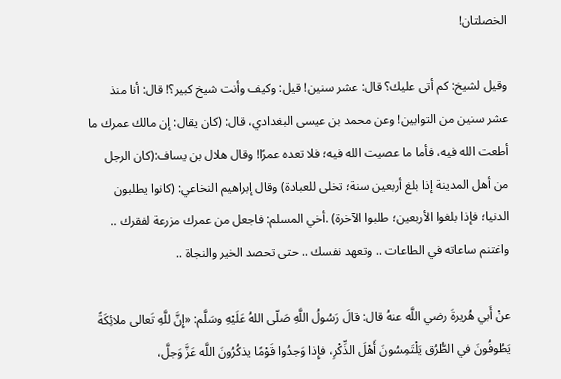الخصلتان!

وقيل لشيخ: كم أتى عليك؟ قال: عشر سنين! قيل: وكيف وأنت شيخ كبير؟! قال: أنا منذ عشر سنين من التوابين! وعن محمد بن عيسى البغدادي، قال: (كان يقال: إن مالك عمرك ما أطعت الله فيه، فأما ما عصيت الله فيه؛ فلا تعده عمرًا! وقال هلال بن يساف:(كان الرجل من أهل المدينة إذا بلغ أربعين سنة؛ تخلى للعبادة) وقال إبراهيم النخاعي: (كانوا يطلبون الدنيا؛ فإذا بلغوا الأربعين؛ طلبوا الآخرة) .أخي المسلم: فاجعل من عمرك مزرعة لفقرك .. واغتنم ساعاته في الطاعات .. وتعهد نفسك .. حتى تحصد الخير والنجاة ..

عنْ أَبي هُريرةَ رضي اللَّه عنهُ قال: قالَ رَسُولُ اللَّهِ صَلّى اللهُ عَلَيْهِ وسَلَّم: «إِنَّ للَّهِ تَعالى ملائِكَةً يَطُوفُونَ في الطُّرُق يَلْتَمِسُونَ أَهْلَ الذِّكْرِ، فإِذا وَجدُوا قَوْمًا يذكُرُونَ اللَّه عَزَّ وَجلَّ،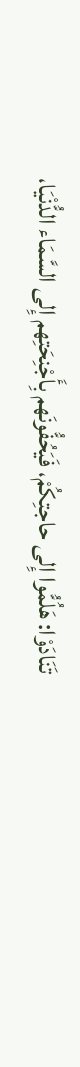تَنَادَوْا: هَلُمُّوا إِلى حاجتِكُمْ، فَيَحُفُّونَهم بِأَجْنِحَتِهم إِلى السَّمَاء الدُّنْيَا،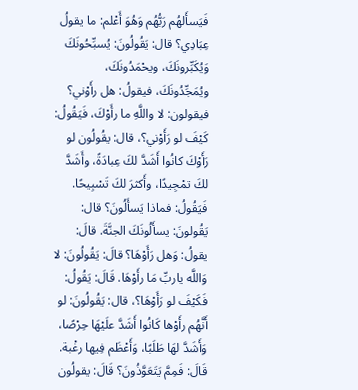فَيَسأَلهُم رَبُّهُم وَهُوَ أَعْلم: ما يقولُ عِبَادِي؟ قال: يَقُولُونَ: يُسبِّحُونَكَ وَيُكَبِّرونَكَ، ويحْمَدُونَكَ، ويُمَجِّدُونَكَ، فيقولُ: هل رأَوْني؟ فيقولون: لا واللَّهِ ما رأَوْكَ، فَيَقُولُ: كَيْفَ لو رَأَوْني؟، قال: يقُولُون لو رَأَوْكَ كانُوا أَشَدَّ لكَ عِبادَةً، وأَشَدَّ لكَ تمْجِيدًا، وأَكثرَ لكَ تَسْبِيحًا. فَيَقُولُ: فماذا يَسأَلُونَ؟ قال: يَقُولونَ: يسأَلُونَكَ الجنَّةَ. قالَ: يقولُ: وَهل رَأَوْهَا؟ قالَ: يَقُولُونَ: لا وَاللَّه ياربِّ مَا رأَوْهَا. قَالَ: يَقُولُ: فَكَيْفَ لو رَأَوْهَا؟، قال: يَقُولُونَ: لو أَنَّهُم رأَوْها كَانُوا أَشَدَّ علَيْهَا حِرْصًا، وَأَشَدَّ لهَا طَلَبًا، وَأَعْظَم فِيها رغْبة. قَالَ: فَمِمَّ يَتَعَوَّذُونَ؟ قَالَ: يقولُون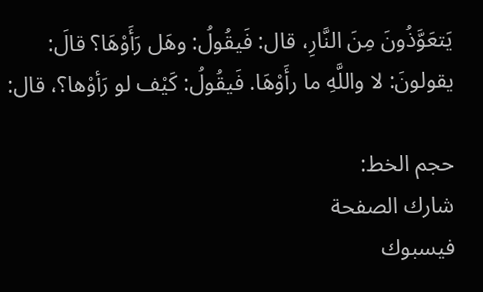يَتعَوَّذُونَ مِنَ النَّارِ، قال: فَيقُولُ: وهَل رَأَوْهَا؟ قالَ: يقولونَ: لا واللَّهِ ما رأَوْهَا. فَيقُولُ: كَيْف لو رَأوْها؟، قال:

حجم الخط:
شارك الصفحة
فيسبوك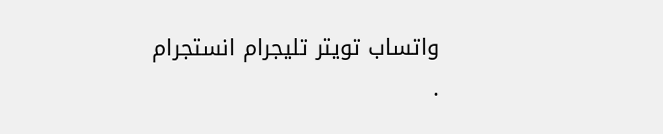واتساب تويتر تليجرام انستجرام
.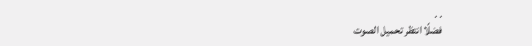. .
فضلًا انتظر تحميل الصوت